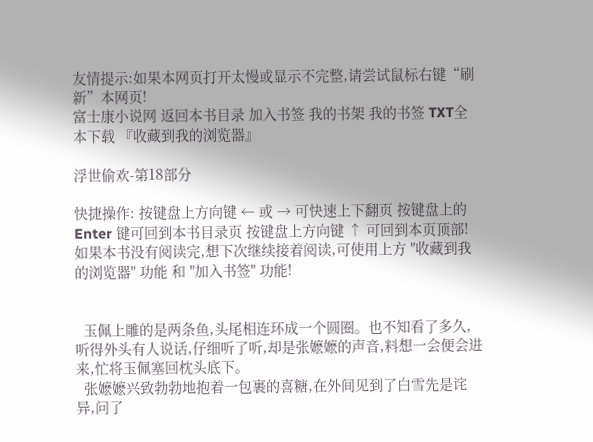友情提示:如果本网页打开太慢或显示不完整,请尝试鼠标右键“刷新”本网页!
富士康小说网 返回本书目录 加入书签 我的书架 我的书签 TXT全本下载 『收藏到我的浏览器』

浮世偷欢-第18部分

快捷操作: 按键盘上方向键 ← 或 → 可快速上下翻页 按键盘上的 Enter 键可回到本书目录页 按键盘上方向键 ↑ 可回到本页顶部! 如果本书没有阅读完,想下次继续接着阅读,可使用上方 "收藏到我的浏览器" 功能 和 "加入书签" 功能!


  玉佩上雕的是两条鱼,头尾相连环成一个圆圈。也不知看了多久,听得外头有人说话,仔细听了听,却是张嬷嬷的声音,料想一会便会进来,忙将玉佩塞回枕头底下。
  张嬷嬷兴致勃勃地抱着一包裹的喜糖,在外间见到了白雪先是诧异,问了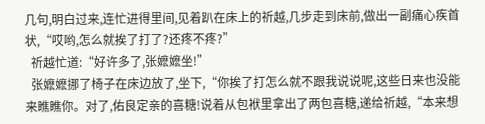几句,明白过来,连忙进得里间,见着趴在床上的祈越,几步走到床前,做出一副痛心疾首状,“哎哟,怎么就挨了打了?还疼不疼?”
  祈越忙道:“好许多了,张嬷嬷坐!”
  张嬷嬷挪了椅子在床边放了,坐下,“你挨了打怎么就不跟我说说呢,这些日来也没能来瞧瞧你。对了,佑良定亲的喜糖!说着从包袱里拿出了两包喜糖,递给祈越,“本来想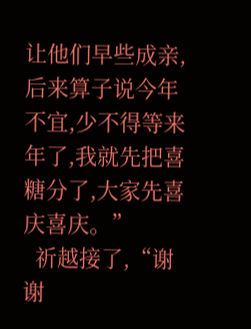让他们早些成亲,后来算子说今年不宜,少不得等来年了,我就先把喜糖分了,大家先喜庆喜庆。”
  祈越接了,“谢谢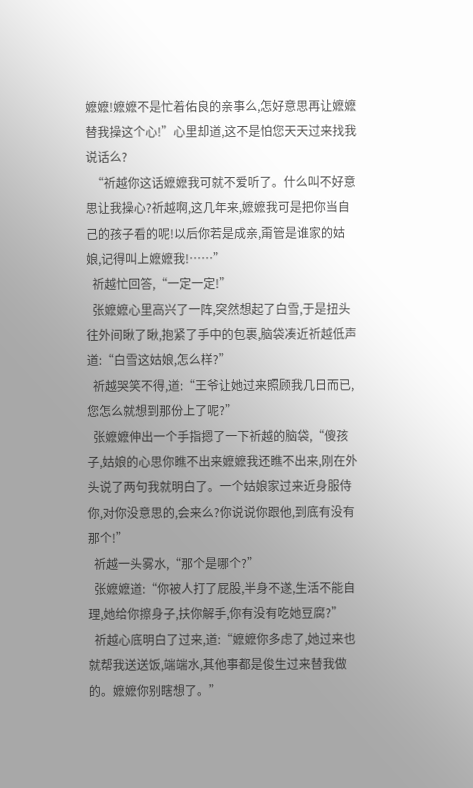嬷嬷!嬷嬷不是忙着佑良的亲事么,怎好意思再让嬷嬷替我操这个心!”心里却道,这不是怕您天天过来找我说话么?
  “祈越你这话嬷嬷我可就不爱听了。什么叫不好意思让我操心?祈越啊,这几年来,嬷嬷我可是把你当自己的孩子看的呢!以后你若是成亲,甭管是谁家的姑娘,记得叫上嬷嬷我!……”
  祈越忙回答,“一定一定!”
  张嬷嬷心里高兴了一阵,突然想起了白雪,于是扭头往外间瞅了瞅,抱紧了手中的包裹,脑袋凑近祈越低声道:“白雪这姑娘,怎么样?”
  祈越哭笑不得,道:“王爷让她过来照顾我几日而已,您怎么就想到那份上了呢?”
  张嬷嬷伸出一个手指摁了一下祈越的脑袋,“傻孩子,姑娘的心思你瞧不出来嬷嬷我还瞧不出来,刚在外头说了两句我就明白了。一个姑娘家过来近身服侍你,对你没意思的,会来么?你说说你跟他,到底有没有那个!”
  祈越一头雾水,“那个是哪个?”
  张嬷嬷道:“你被人打了屁股,半身不遂,生活不能自理,她给你擦身子,扶你解手,你有没有吃她豆腐?”
  祈越心底明白了过来,道:“嬷嬷你多虑了,她过来也就帮我送送饭,端端水,其他事都是俊生过来替我做的。嬷嬷你别瞎想了。”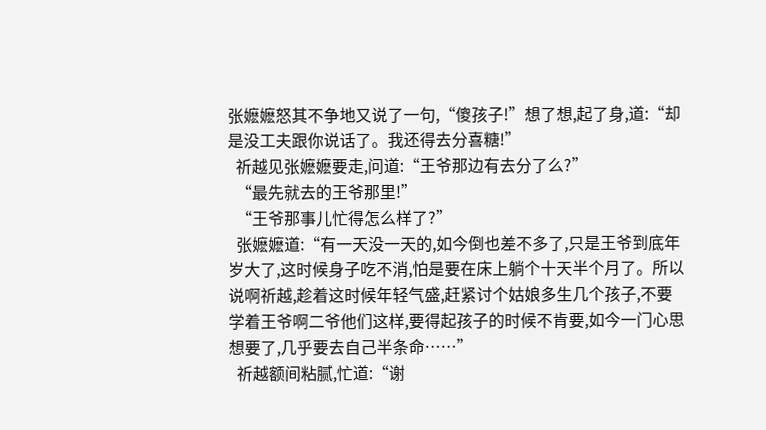张嬷嬷怒其不争地又说了一句,“傻孩子!”想了想,起了身,道:“却是没工夫跟你说话了。我还得去分喜糖!”
  祈越见张嬷嬷要走,问道:“王爷那边有去分了么?”
  “最先就去的王爷那里!”
  “王爷那事儿忙得怎么样了?”
  张嬷嬷道:“有一天没一天的,如今倒也差不多了,只是王爷到底年岁大了,这时候身子吃不消,怕是要在床上躺个十天半个月了。所以说啊祈越,趁着这时候年轻气盛,赶紧讨个姑娘多生几个孩子,不要学着王爷啊二爷他们这样,要得起孩子的时候不肯要,如今一门心思想要了,几乎要去自己半条命……”
  祈越额间粘腻,忙道:“谢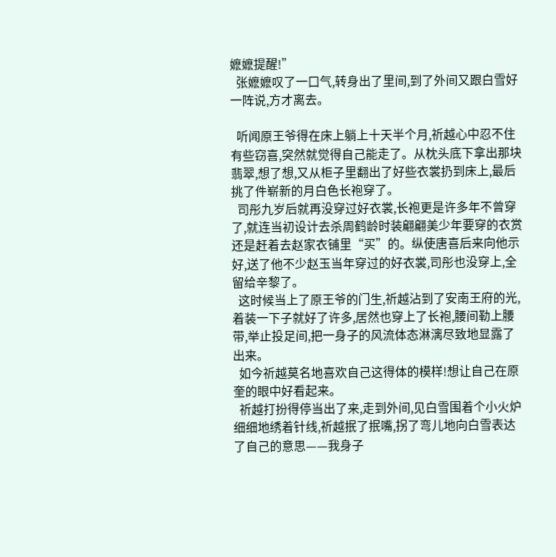嬷嬷提醒!”
  张嬷嬷叹了一口气,转身出了里间,到了外间又跟白雪好一阵说,方才离去。

  听闻原王爷得在床上躺上十天半个月,祈越心中忍不住有些窃喜,突然就觉得自己能走了。从枕头底下拿出那块翡翠,想了想,又从柜子里翻出了好些衣裳扔到床上,最后挑了件崭新的月白色长袍穿了。
  司彤九岁后就再没穿过好衣裳,长袍更是许多年不曾穿了,就连当初设计去杀周鹤龄时装翩翩美少年要穿的衣赏还是赶着去赵家衣铺里“买”的。纵使唐喜后来向他示好,送了他不少赵玉当年穿过的好衣裳,司彤也没穿上,全留给辛黎了。
  这时候当上了原王爷的门生,祈越沾到了安南王府的光,着装一下子就好了许多,居然也穿上了长袍,腰间勒上腰带,举止投足间,把一身子的风流体态淋漓尽致地显露了出来。
  如今祈越莫名地喜欢自己这得体的模样!想让自己在原奎的眼中好看起来。
  祈越打扮得停当出了来,走到外间,见白雪围着个小火炉细细地绣着针线,祈越抿了抿嘴,拐了弯儿地向白雪表达了自己的意思——我身子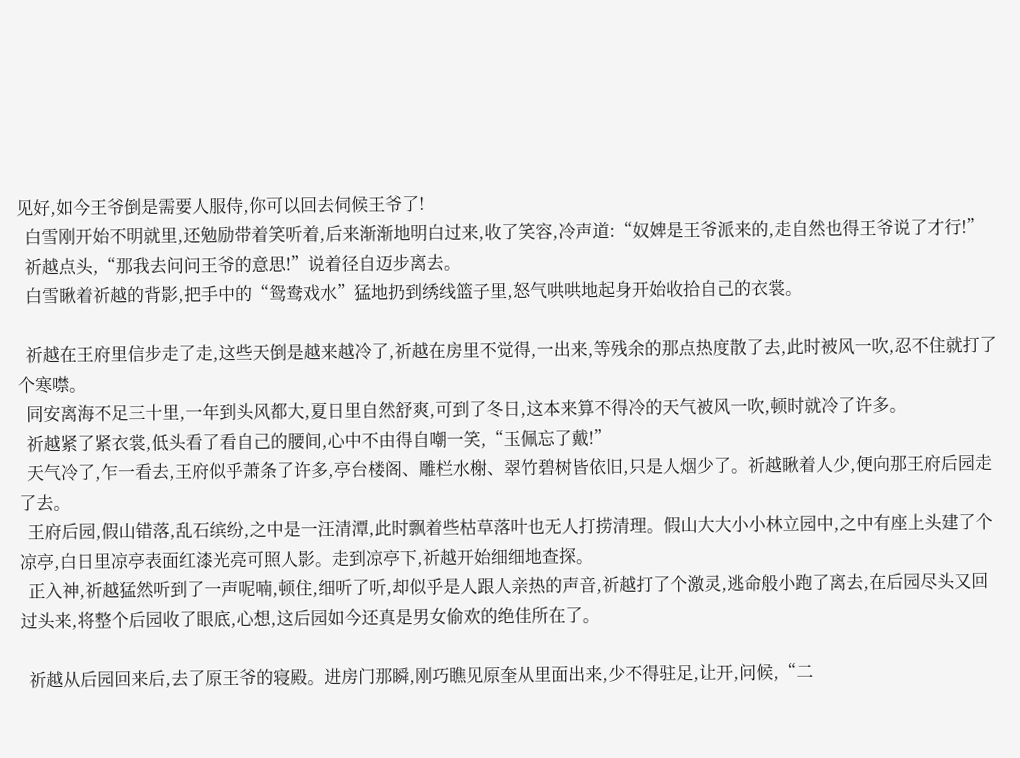见好,如今王爷倒是需要人服侍,你可以回去伺候王爷了!
  白雪刚开始不明就里,还勉励带着笑听着,后来渐渐地明白过来,收了笑容,冷声道:“奴婢是王爷派来的,走自然也得王爷说了才行!”
  祈越点头,“那我去问问王爷的意思!”说着径自迈步离去。
  白雪瞅着祈越的背影,把手中的“鸳鸯戏水”猛地扔到绣线篮子里,怒气哄哄地起身开始收拾自己的衣裳。

  祈越在王府里信步走了走,这些天倒是越来越冷了,祈越在房里不觉得,一出来,等残余的那点热度散了去,此时被风一吹,忍不住就打了个寒噤。
  同安离海不足三十里,一年到头风都大,夏日里自然舒爽,可到了冬日,这本来算不得冷的天气被风一吹,顿时就冷了许多。
  祈越紧了紧衣裳,低头看了看自己的腰间,心中不由得自嘲一笑,“玉佩忘了戴!”
  天气冷了,乍一看去,王府似乎萧条了许多,亭台楼阁、雕栏水榭、翠竹碧树皆依旧,只是人烟少了。祈越瞅着人少,便向那王府后园走了去。
  王府后园,假山错落,乱石缤纷,之中是一汪清潭,此时飘着些枯草落叶也无人打捞清理。假山大大小小林立园中,之中有座上头建了个凉亭,白日里凉亭表面红漆光亮可照人影。走到凉亭下,祈越开始细细地查探。
  正入神,祈越猛然听到了一声呢喃,顿住,细听了听,却似乎是人跟人亲热的声音,祈越打了个激灵,逃命般小跑了离去,在后园尽头又回过头来,将整个后园收了眼底,心想,这后园如今还真是男女偷欢的绝佳所在了。

  祈越从后园回来后,去了原王爷的寝殿。进房门那瞬,刚巧瞧见原奎从里面出来,少不得驻足,让开,问候,“二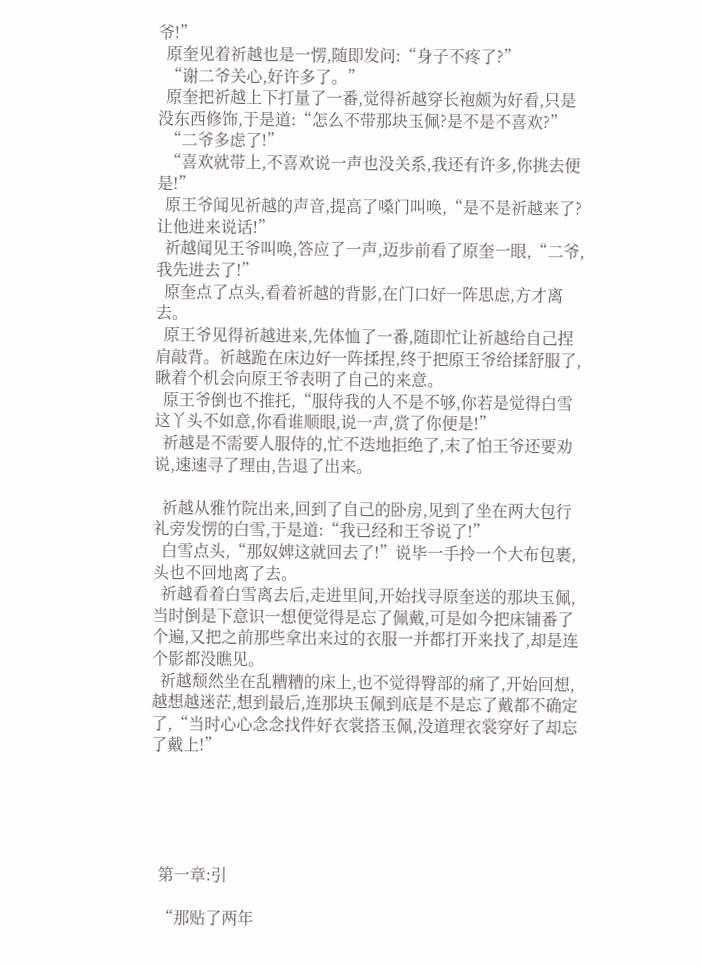爷!”
  原奎见着祈越也是一愣,随即发问:“身子不疼了?”
  “谢二爷关心,好许多了。”
  原奎把祈越上下打量了一番,觉得祈越穿长袍颇为好看,只是没东西修饰,于是道:“怎么不带那块玉佩?是不是不喜欢?”
  “二爷多虑了!”
  “喜欢就带上,不喜欢说一声也没关系,我还有许多,你挑去便是!”
  原王爷闻见祈越的声音,提高了嗓门叫唤,“是不是祈越来了?让他进来说话!”
  祈越闻见王爷叫唤,答应了一声,迈步前看了原奎一眼,“二爷,我先进去了!”
  原奎点了点头,看着祈越的背影,在门口好一阵思虑,方才离去。
  原王爷见得祈越进来,先体恤了一番,随即忙让祈越给自己捏肩敲背。祈越跪在床边好一阵揉捏,终于把原王爷给揉舒服了,瞅着个机会向原王爷表明了自己的来意。
  原王爷倒也不推托,“服侍我的人不是不够,你若是觉得白雪这丫头不如意,你看谁顺眼,说一声,赏了你便是!”
  祈越是不需要人服侍的,忙不迭地拒绝了,末了怕王爷还要劝说,速速寻了理由,告退了出来。

  祈越从雅竹院出来,回到了自己的卧房,见到了坐在两大包行礼旁发愣的白雪,于是道:“我已经和王爷说了!”
  白雪点头,“那奴婢这就回去了!”说毕一手拎一个大布包裹,头也不回地离了去。
  祈越看着白雪离去后,走进里间,开始找寻原奎送的那块玉佩,当时倒是下意识一想便觉得是忘了佩戴,可是如今把床铺番了个遍,又把之前那些拿出来过的衣服一并都打开来找了,却是连个影都没瞧见。
  祈越颓然坐在乱糟糟的床上,也不觉得臀部的痛了,开始回想,越想越迷茫,想到最后,连那块玉佩到底是不是忘了戴都不确定了,“当时心心念念找件好衣裳搭玉佩,没道理衣裳穿好了却忘了戴上!”





  第一章:引

  “那贴了两年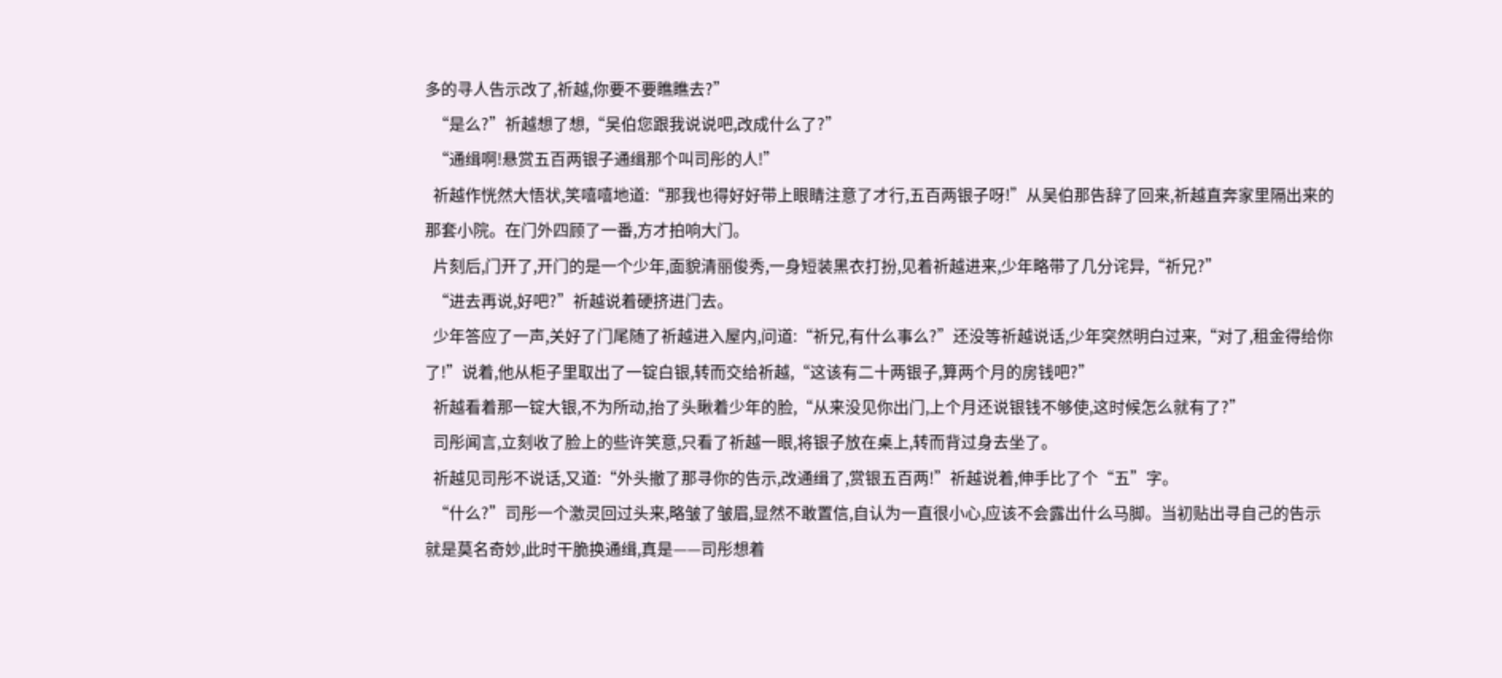多的寻人告示改了,祈越,你要不要瞧瞧去?”
  “是么?”祈越想了想,“吴伯您跟我说说吧,改成什么了?”
  “通缉啊!悬赏五百两银子通缉那个叫司彤的人!”
  祈越作恍然大悟状,笑嘻嘻地道:“那我也得好好带上眼睛注意了才行,五百两银子呀!”从吴伯那告辞了回来,祈越直奔家里隔出来的那套小院。在门外四顾了一番,方才拍响大门。
  片刻后,门开了,开门的是一个少年,面貌清丽俊秀,一身短装黑衣打扮,见着祈越进来,少年略带了几分诧异,“祈兄?”
  “进去再说,好吧?”祈越说着硬挤进门去。
  少年答应了一声,关好了门尾随了祈越进入屋内,问道:“祈兄,有什么事么?”还没等祈越说话,少年突然明白过来,“对了,租金得给你了!”说着,他从柜子里取出了一锭白银,转而交给祈越,“这该有二十两银子,算两个月的房钱吧?”
  祈越看着那一锭大银,不为所动,抬了头瞅着少年的脸,“从来没见你出门,上个月还说银钱不够使,这时候怎么就有了?”
  司彤闻言,立刻收了脸上的些许笑意,只看了祈越一眼,将银子放在桌上,转而背过身去坐了。
  祈越见司彤不说话,又道:“外头撤了那寻你的告示,改通缉了,赏银五百两!”祈越说着,伸手比了个“五”字。
  “什么?”司彤一个激灵回过头来,略皱了皱眉,显然不敢置信,自认为一直很小心,应该不会露出什么马脚。当初贴出寻自己的告示就是莫名奇妙,此时干脆换通缉,真是——司彤想着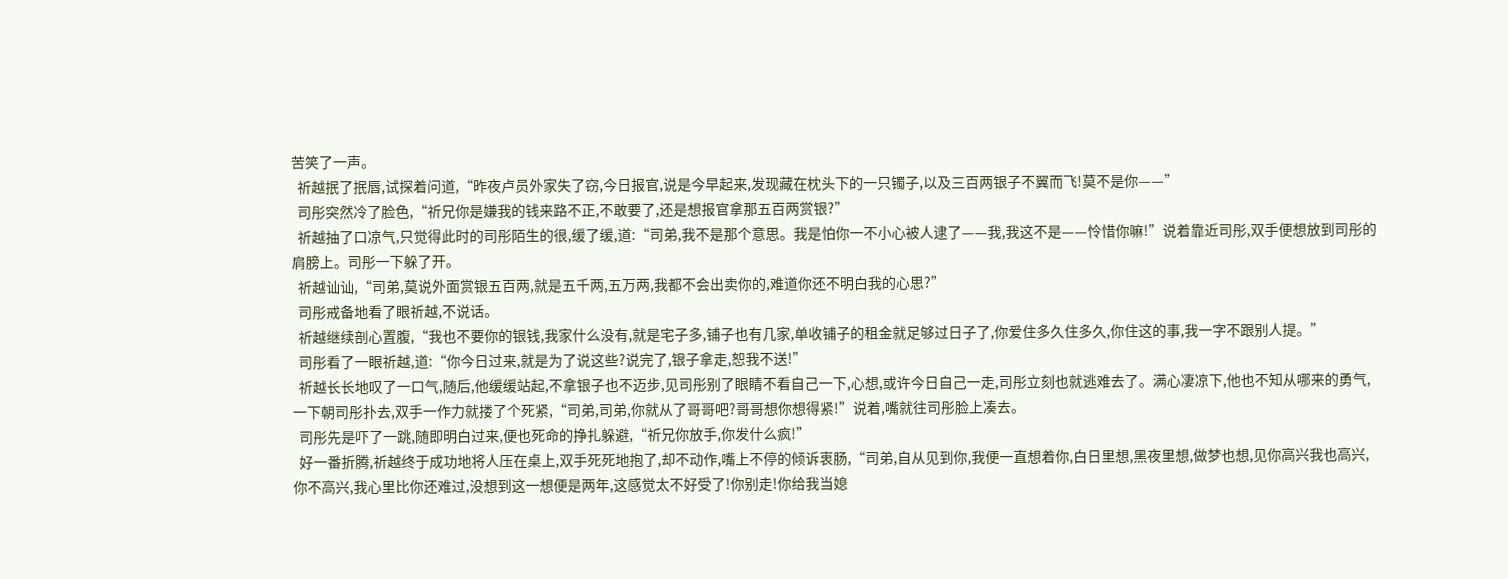苦笑了一声。
  祈越抿了抿唇,试探着问道,“昨夜卢员外家失了窃,今日报官,说是今早起来,发现藏在枕头下的一只镯子,以及三百两银子不翼而飞!莫不是你——”
  司彤突然冷了脸色,“祈兄你是嫌我的钱来路不正,不敢要了,还是想报官拿那五百两赏银?”
  祈越抽了口凉气,只觉得此时的司彤陌生的很,缓了缓,道:“司弟,我不是那个意思。我是怕你一不小心被人逮了——我,我这不是——怜惜你嘛!”说着靠近司彤,双手便想放到司彤的肩膀上。司彤一下躲了开。
  祈越讪讪,“司弟,莫说外面赏银五百两,就是五千两,五万两,我都不会出卖你的,难道你还不明白我的心思?”
  司彤戒备地看了眼祈越,不说话。
  祈越继续剖心置腹,“我也不要你的银钱,我家什么没有,就是宅子多,铺子也有几家,单收铺子的租金就足够过日子了,你爱住多久住多久,你住这的事,我一字不跟别人提。”
  司彤看了一眼祈越,道:“你今日过来,就是为了说这些?说完了,银子拿走,恕我不送!”
  祈越长长地叹了一口气,随后,他缓缓站起,不拿银子也不迈步,见司彤别了眼睛不看自己一下,心想,或许今日自己一走,司彤立刻也就逃难去了。满心凄凉下,他也不知从哪来的勇气,一下朝司彤扑去,双手一作力就搂了个死紧,“司弟,司弟,你就从了哥哥吧?哥哥想你想得紧!”说着,嘴就往司彤脸上凑去。
  司彤先是吓了一跳,随即明白过来,便也死命的挣扎躲避,“祈兄你放手,你发什么疯!”
  好一番折腾,祈越终于成功地将人压在桌上,双手死死地抱了,却不动作,嘴上不停的倾诉衷肠,“司弟,自从见到你,我便一直想着你,白日里想,黑夜里想,做梦也想,见你高兴我也高兴,你不高兴,我心里比你还难过,没想到这一想便是两年,这感觉太不好受了!你别走!你给我当媳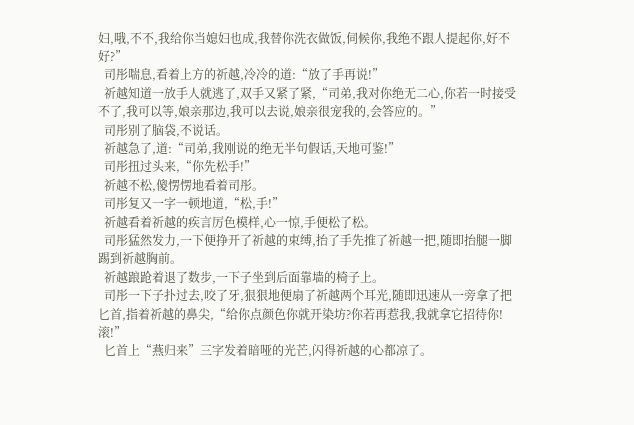妇,哦,不不,我给你当媳妇也成,我替你洗衣做饭,伺候你,我绝不跟人提起你,好不好?”
  司彤喘息,看着上方的祈越,冷冷的道:“放了手再说!”
  祈越知道一放手人就逃了,双手又紧了紧,“司弟,我对你绝无二心,你若一时接受不了,我可以等,娘亲那边,我可以去说,娘亲很宠我的,会答应的。”
  司彤别了脑袋,不说话。
  祈越急了,道:“司弟,我刚说的绝无半句假话,天地可鉴!”
  司彤扭过头来,“你先松手!”
  祈越不松,傻愣愣地看着司彤。
  司彤复又一字一顿地道,“松,手!”
  祈越看着祈越的疾言厉色模样,心一惊,手便松了松。
  司彤猛然发力,一下便挣开了祈越的束缚,抬了手先推了祈越一把,随即抬腿一脚踢到祈越胸前。
  祈越踉跄着退了数步,一下子坐到后面靠墙的椅子上。
  司彤一下子扑过去,咬了牙,狠狠地便扇了祈越两个耳光,随即迅速从一旁拿了把匕首,指着祈越的鼻尖,“给你点颜色你就开染坊?你若再惹我,我就拿它招待你!滚!”
  匕首上“燕归来”三字发着暗哑的光芒,闪得祈越的心都凉了。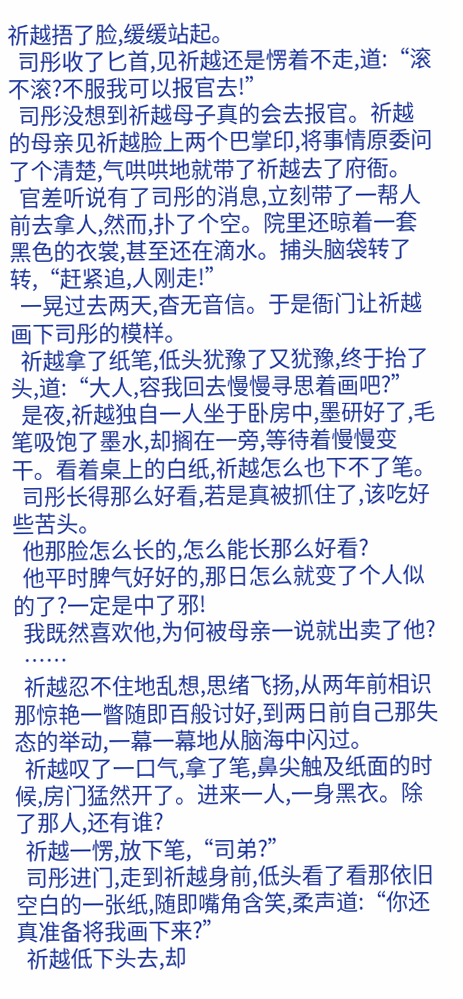祈越捂了脸,缓缓站起。
  司彤收了匕首,见祈越还是愣着不走,道:“滚不滚?不服我可以报官去!”
  司彤没想到祈越母子真的会去报官。祈越的母亲见祈越脸上两个巴掌印,将事情原委问了个清楚,气哄哄地就带了祈越去了府衙。
  官差听说有了司彤的消息,立刻带了一帮人前去拿人,然而,扑了个空。院里还晾着一套黑色的衣裳,甚至还在滴水。捕头脑袋转了转,“赶紧追,人刚走!”
  一晃过去两天,杳无音信。于是衙门让祈越画下司彤的模样。
  祈越拿了纸笔,低头犹豫了又犹豫,终于抬了头,道:“大人,容我回去慢慢寻思着画吧?”
  是夜,祈越独自一人坐于卧房中,墨研好了,毛笔吸饱了墨水,却搁在一旁,等待着慢慢变干。看着桌上的白纸,祈越怎么也下不了笔。
  司彤长得那么好看,若是真被抓住了,该吃好些苦头。
  他那脸怎么长的,怎么能长那么好看?
  他平时脾气好好的,那日怎么就变了个人似的了?一定是中了邪!
  我既然喜欢他,为何被母亲一说就出卖了他?
  ……
  祈越忍不住地乱想,思绪飞扬,从两年前相识那惊艳一瞥随即百般讨好,到两日前自己那失态的举动,一幕一幕地从脑海中闪过。
  祈越叹了一口气,拿了笔,鼻尖触及纸面的时候,房门猛然开了。进来一人,一身黑衣。除了那人,还有谁?
  祈越一愣,放下笔,“司弟?”
  司彤进门,走到祈越身前,低头看了看那依旧空白的一张纸,随即嘴角含笑,柔声道:“你还真准备将我画下来?”
  祈越低下头去,却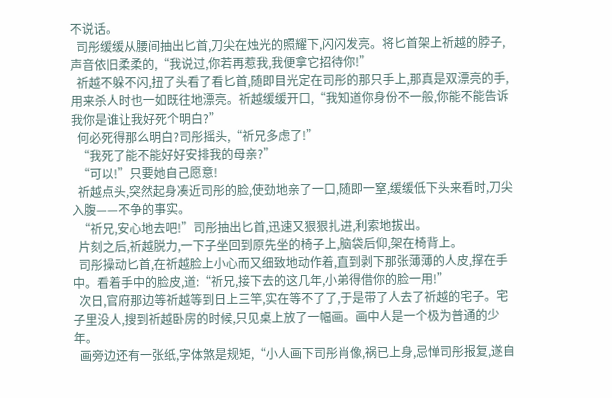不说话。
  司彤缓缓从腰间抽出匕首,刀尖在烛光的照耀下,闪闪发亮。将匕首架上祈越的脖子,声音依旧柔柔的,“我说过,你若再惹我,我便拿它招待你!”
  祈越不躲不闪,扭了头看了看匕首,随即目光定在司彤的那只手上,那真是双漂亮的手,用来杀人时也一如既往地漂亮。祈越缓缓开口,“我知道你身份不一般,你能不能告诉我你是谁让我好死个明白?”
  何必死得那么明白?司彤摇头,“祈兄多虑了!”
  “我死了能不能好好安排我的母亲?”
  “可以!”只要她自己愿意!
  祈越点头,突然起身凑近司彤的脸,使劲地亲了一口,随即一窒,缓缓低下头来看时,刀尖入腹——不争的事实。
  “祈兄,安心地去吧!”司彤抽出匕首,迅速又狠狠扎进,利索地拔出。
  片刻之后,祈越脱力,一下子坐回到原先坐的椅子上,脑袋后仰,架在椅背上。
  司彤操动匕首,在祈越脸上小心而又细致地动作着,直到剥下那张薄薄的人皮,撑在手中。看着手中的脸皮,道:“祈兄,接下去的这几年,小弟得借你的脸一用!”
  次日,官府那边等祈越等到日上三竿,实在等不了了,于是带了人去了祈越的宅子。宅子里没人,搜到祈越卧房的时候,只见桌上放了一幅画。画中人是一个极为普通的少年。
  画旁边还有一张纸,字体煞是规矩,“小人画下司彤肖像,祸已上身,忌惮司彤报复,遂自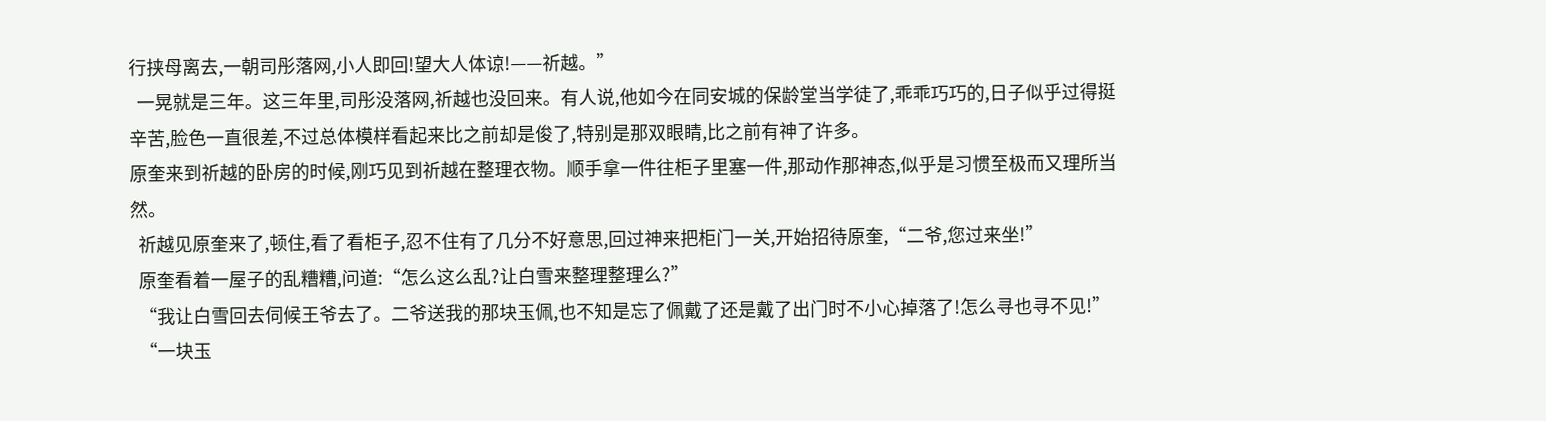行挟母离去,一朝司彤落网,小人即回!望大人体谅!——祈越。”
  一晃就是三年。这三年里,司彤没落网,祈越也没回来。有人说,他如今在同安城的保龄堂当学徒了,乖乖巧巧的,日子似乎过得挺辛苦,脸色一直很差,不过总体模样看起来比之前却是俊了,特别是那双眼睛,比之前有神了许多。
原奎来到祈越的卧房的时候,刚巧见到祈越在整理衣物。顺手拿一件往柜子里塞一件,那动作那神态,似乎是习惯至极而又理所当然。
  祈越见原奎来了,顿住,看了看柜子,忍不住有了几分不好意思,回过神来把柜门一关,开始招待原奎,“二爷,您过来坐!”
  原奎看着一屋子的乱糟糟,问道:“怎么这么乱?让白雪来整理整理么?”
  “我让白雪回去伺候王爷去了。二爷送我的那块玉佩,也不知是忘了佩戴了还是戴了出门时不小心掉落了!怎么寻也寻不见!”
  “一块玉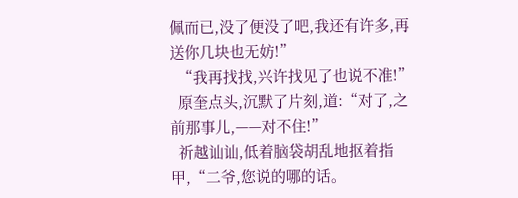佩而已,没了便没了吧,我还有许多,再送你几块也无妨!”
  “我再找找,兴许找见了也说不准!”
  原奎点头,沉默了片刻,道:“对了,之前那事儿,——对不住!”
  祈越讪讪,低着脑袋胡乱地抠着指甲,“二爷,您说的哪的话。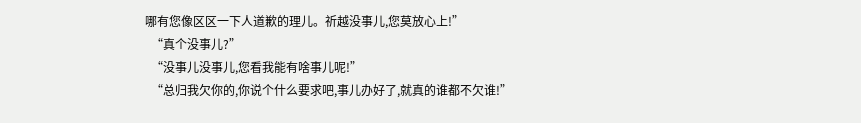哪有您像区区一下人道歉的理儿。祈越没事儿,您莫放心上!”
  “真个没事儿?”
  “没事儿没事儿,您看我能有啥事儿呢!”
  “总归我欠你的,你说个什么要求吧,事儿办好了,就真的谁都不欠谁!”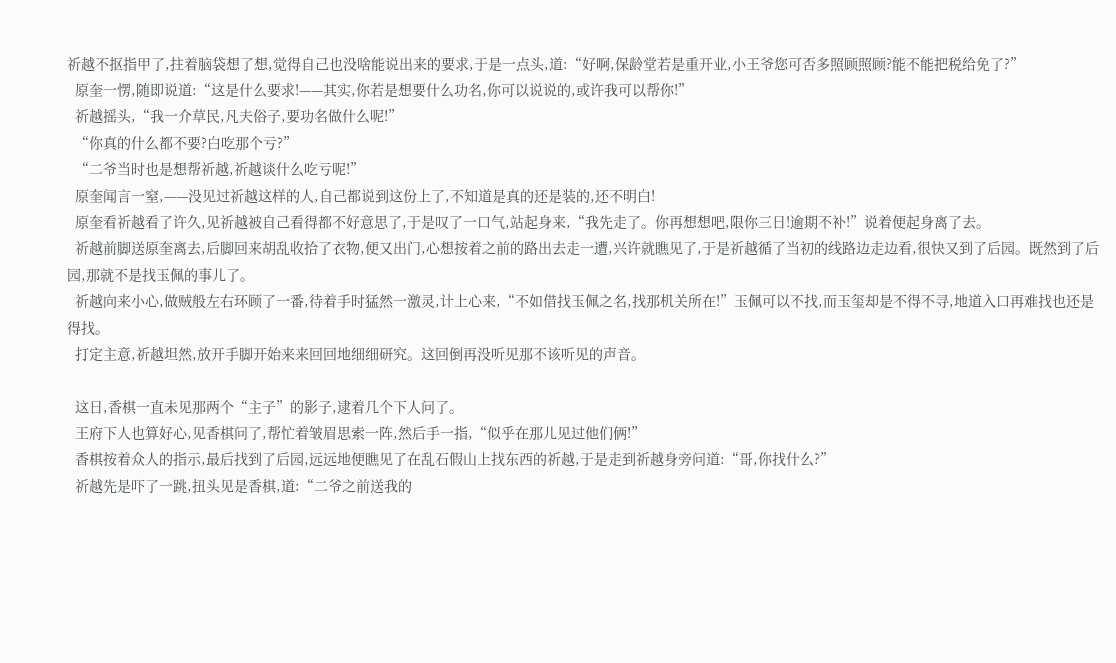祈越不抠指甲了,拄着脑袋想了想,觉得自己也没啥能说出来的要求,于是一点头,道:“好啊,保龄堂若是重开业,小王爷您可否多照顾照顾?能不能把税给免了?”
  原奎一愣,随即说道:“这是什么要求!——其实,你若是想要什么功名,你可以说说的,或许我可以帮你!”
  祈越摇头,“我一介草民,凡夫俗子,要功名做什么呢!”
  “你真的什么都不要?白吃那个亏?”
  “二爷当时也是想帮祈越,祈越谈什么吃亏呢!”
  原奎闻言一窒,——没见过祈越这样的人,自己都说到这份上了,不知道是真的还是装的,还不明白!
  原奎看祈越看了许久,见祈越被自己看得都不好意思了,于是叹了一口气,站起身来,“我先走了。你再想想吧,限你三日!逾期不补!”说着便起身离了去。
  祈越前脚送原奎离去,后脚回来胡乱收拾了衣物,便又出门,心想按着之前的路出去走一遭,兴许就瞧见了,于是祈越循了当初的线路边走边看,很快又到了后园。既然到了后园,那就不是找玉佩的事儿了。
  祈越向来小心,做贼般左右环顾了一番,待着手时猛然一激灵,计上心来,“不如借找玉佩之名,找那机关所在!”玉佩可以不找,而玉玺却是不得不寻,地道入口再难找也还是得找。
  打定主意,祈越坦然,放开手脚开始来来回回地细细研究。这回倒再没听见那不该听见的声音。

  这日,香棋一直未见那两个“主子”的影子,逮着几个下人问了。
  王府下人也算好心,见香棋问了,帮忙着皱眉思索一阵,然后手一指,“似乎在那儿见过他们俩!”
  香棋按着众人的指示,最后找到了后园,远远地便瞧见了在乱石假山上找东西的祈越,于是走到祈越身旁问道:“哥,你找什么?”
  祈越先是吓了一跳,扭头见是香棋,道:“二爷之前送我的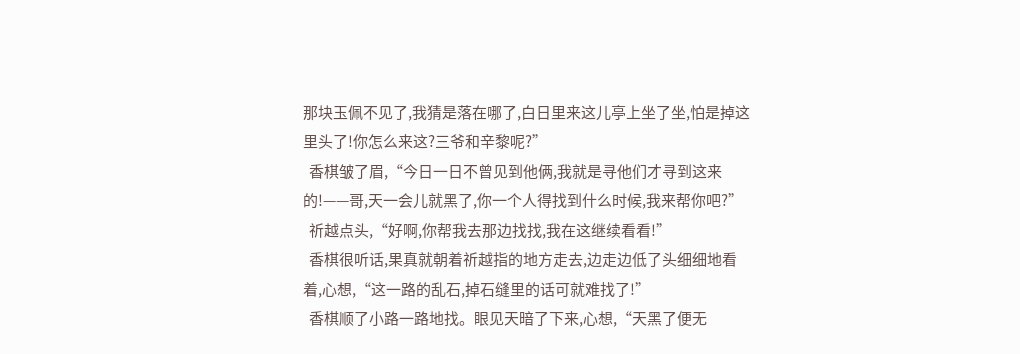那块玉佩不见了,我猜是落在哪了,白日里来这儿亭上坐了坐,怕是掉这里头了!你怎么来这?三爷和辛黎呢?”
  香棋皱了眉,“今日一日不曾见到他俩,我就是寻他们才寻到这来的!——哥,天一会儿就黑了,你一个人得找到什么时候,我来帮你吧?”
  祈越点头,“好啊,你帮我去那边找找,我在这继续看看!”
  香棋很听话,果真就朝着祈越指的地方走去,边走边低了头细细地看着,心想,“这一路的乱石,掉石缝里的话可就难找了!”
  香棋顺了小路一路地找。眼见天暗了下来,心想,“天黑了便无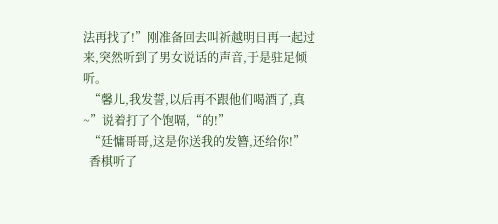法再找了!”刚准备回去叫祈越明日再一起过来,突然听到了男女说话的声音,于是驻足倾听。
  “馨儿,我发誓,以后再不跟他们喝酒了,真~”说着打了个饱嗝,“的!”
  “廷慵哥哥,这是你送我的发簪,还给你!”
  香棋听了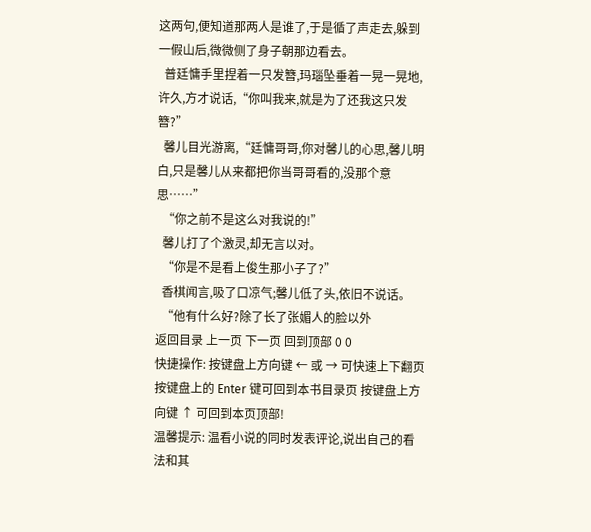这两句,便知道那两人是谁了,于是循了声走去,躲到一假山后,微微侧了身子朝那边看去。
  普廷慵手里捏着一只发簪,玛瑙坠垂着一晃一晃地,许久,方才说话,“你叫我来,就是为了还我这只发簪?”
  馨儿目光游离,“廷慵哥哥,你对馨儿的心思,馨儿明白,只是馨儿从来都把你当哥哥看的,没那个意思……”
  “你之前不是这么对我说的!”
  馨儿打了个激灵,却无言以对。
  “你是不是看上俊生那小子了?”
  香棋闻言,吸了口凉气;馨儿低了头,依旧不说话。
  “他有什么好?除了长了张媚人的脸以外
返回目录 上一页 下一页 回到顶部 0 0
快捷操作: 按键盘上方向键 ← 或 → 可快速上下翻页 按键盘上的 Enter 键可回到本书目录页 按键盘上方向键 ↑ 可回到本页顶部!
温馨提示: 温看小说的同时发表评论,说出自己的看法和其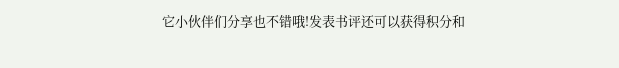它小伙伴们分享也不错哦!发表书评还可以获得积分和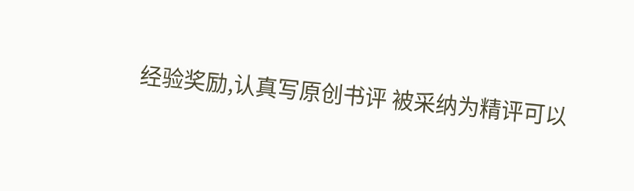经验奖励,认真写原创书评 被采纳为精评可以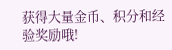获得大量金币、积分和经验奖励哦!